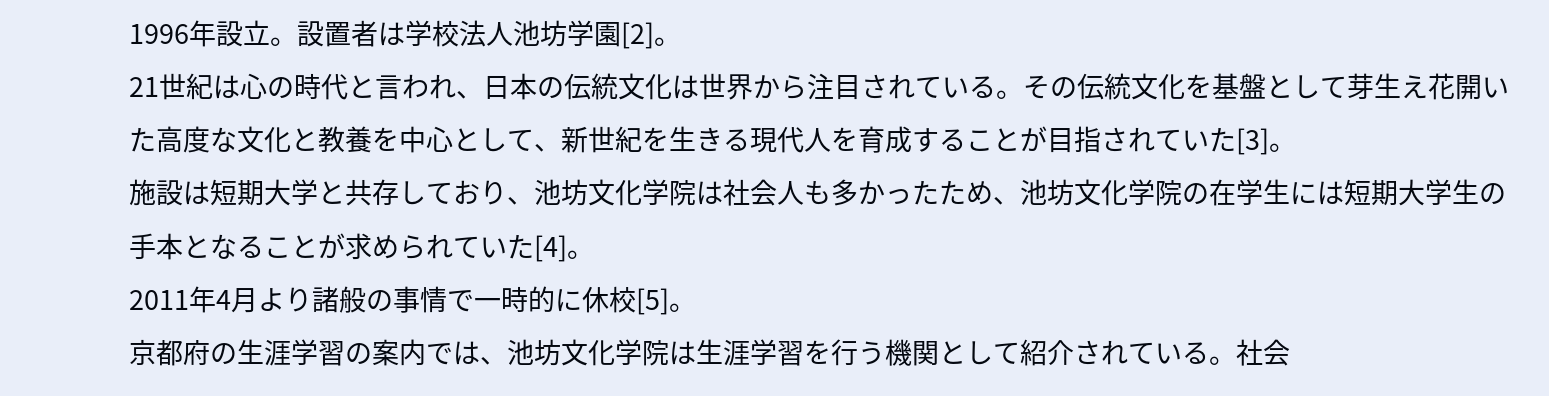1996年設立。設置者は学校法人池坊学園[2]。
21世紀は心の時代と言われ、日本の伝統文化は世界から注目されている。その伝統文化を基盤として芽生え花開いた高度な文化と教養を中心として、新世紀を生きる現代人を育成することが目指されていた[3]。
施設は短期大学と共存しており、池坊文化学院は社会人も多かったため、池坊文化学院の在学生には短期大学生の手本となることが求められていた[4]。
2011年4月より諸般の事情で一時的に休校[5]。
京都府の生涯学習の案内では、池坊文化学院は生涯学習を行う機関として紹介されている。社会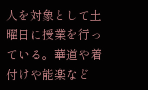人を対象として土曜日に授業を行っている。華道や着付けや能楽など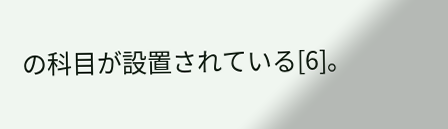の科目が設置されている[6]。